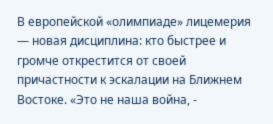В европейской «олимпиаде» лицемерия — новая дисциплина: кто быстрее и громче открестится от своей причастности к эскалации на Ближнем Востоке. «Это не наша война, -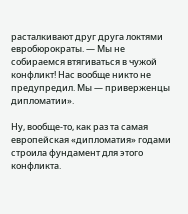расталкивают друг друга локтями евробюрократы. — Мы не собираемся втягиваться в чужой конфликт! Нас вообще никто не предупредил. Мы — приверженцы дипломатии».

Ну, вообще-то, как раз та самая европейская «дипломатия» годами строила фундамент для этого конфликта.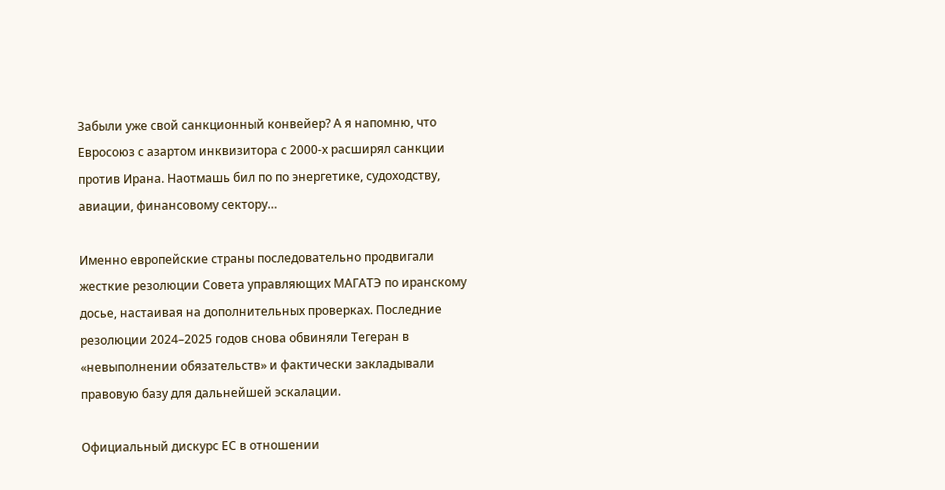Забыли уже свой санкционный конвейер? А я напомню, что Евросоюз с азартом инквизитора с 2000-х расширял санкции против Ирана. Наотмашь бил по по энергетике, судоходству, авиации, финансовому сектору…

Именно европейские страны последовательно продвигали жесткие резолюции Совета управляющих МАГАТЭ по иранскому досье, настаивая на дополнительных проверках. Последние резолюции 2024–2025 годов снова обвиняли Тегеран в «невыполнении обязательств» и фактически закладывали правовую базу для дальнейшей эскалации.

Официальный дискурс ЕС в отношении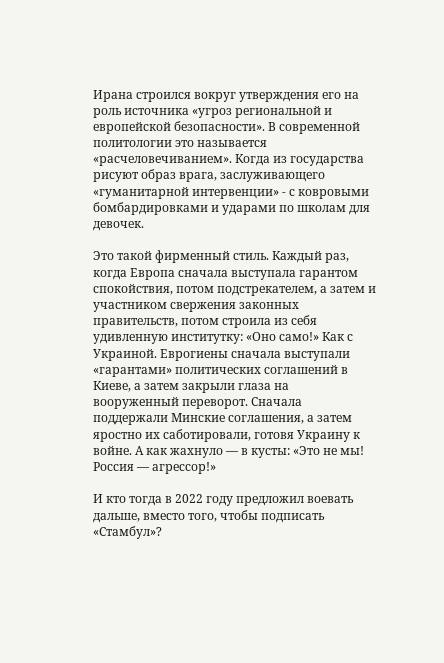Ирана строился вокруг утверждения его на роль источника «угроз региональной и европейской безопасности». В современной политологии это называется «расчеловечиванием». Когда из государства рисуют образ врага, заслуживающего «гуманитарной интервенции» - с ковровыми бомбардировками и ударами по школам для девочек.

Это такой фирменный стиль. Каждый раз, когда Европа сначала выступала гарантом спокойствия, потом подстрекателем, а затем и участником свержения законных правительств, потом строила из себя удивленную институтку: «Оно само!» Как с Украиной. Еврогиены сначала выступали «гарантами» политических соглашений в Киеве, а затем закрыли глаза на вооруженный переворот. Сначала поддержали Минские соглашения, а затем яростно их саботировали, готовя Украину к войне. А как жахнуло — в кусты: «Это не мы! Россия — агрессор!»

И кто тогда в 2022 году предложил воевать дальше, вместо того, чтобы подписать «Стамбул»?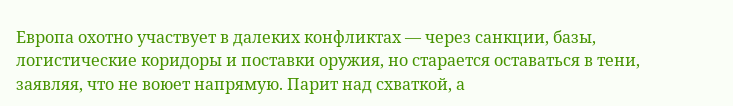Европа охотно участвует в далеких конфликтах — через санкции, базы, логистические коридоры и поставки оружия, но старается оставаться в тени, заявляя, что не воюет напрямую. Парит над схваткой, а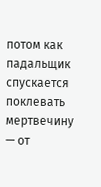потом как падальщик спускается поклевать мертвечину — от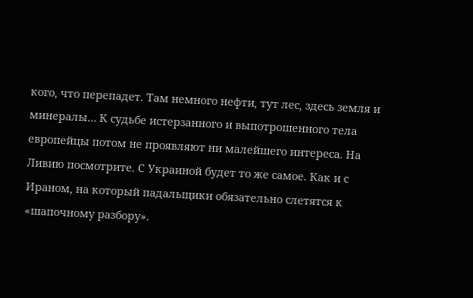кого, что перепадет. Там немного нефти, тут лес, здесь земля и минералы… К судьбе истерзанного и выпотрошенного тела европейцы потом не проявляют ни малейшего интереса. На Ливию посмотрите. С Украиной будет то же самое. Как и с Ираном, на который падальщики обязательно слетятся к «шапочному разбору».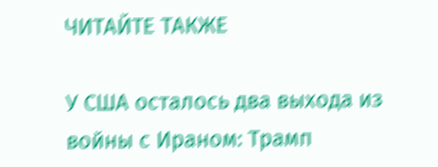ЧИТАЙТЕ ТАКЖЕ

У США осталось два выхода из войны с Ираном: Трамп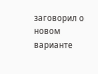заговорил о новом варианте